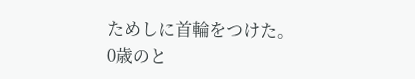ためしに首輪をつけた。
0歳のと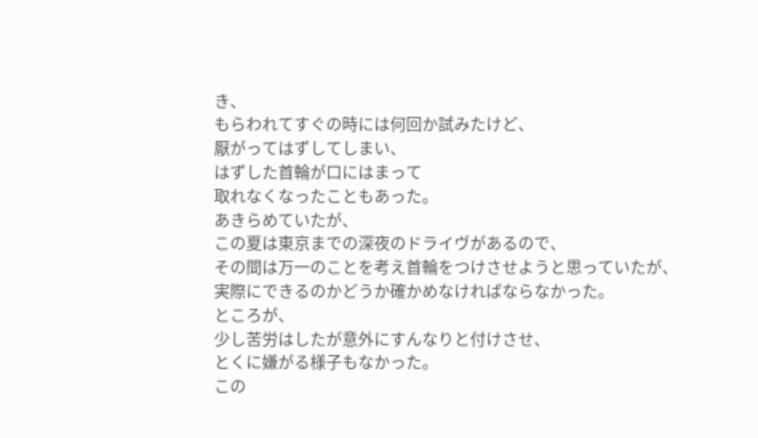き、
もらわれてすぐの時には何回か試みたけど、
厭がってはずしてしまい、
はずした首輪が口にはまって
取れなくなったこともあった。
あきらめていたが、
この夏は東京までの深夜のドライヴがあるので、
その間は万一のことを考え首輪をつけさせようと思っていたが、
実際にできるのかどうか確かめなければならなかった。
ところが、
少し苦労はしたが意外にすんなりと付けさせ、
とくに嫌がる様子もなかった。
この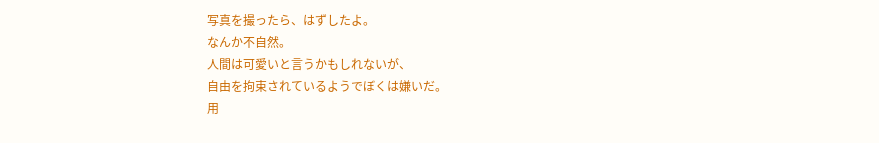写真を撮ったら、はずしたよ。
なんか不自然。
人間は可愛いと言うかもしれないが、
自由を拘束されているようでぼくは嫌いだ。
用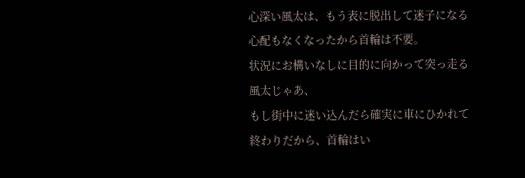心深い風太は、もう表に脱出して迷子になる心配もなくなったから首輪は不要。
状況にお構いなしに目的に向かって突っ走る風太じゃあ、
もし街中に迷い込んだら確実に車にひかれて終わりだから、首輪はい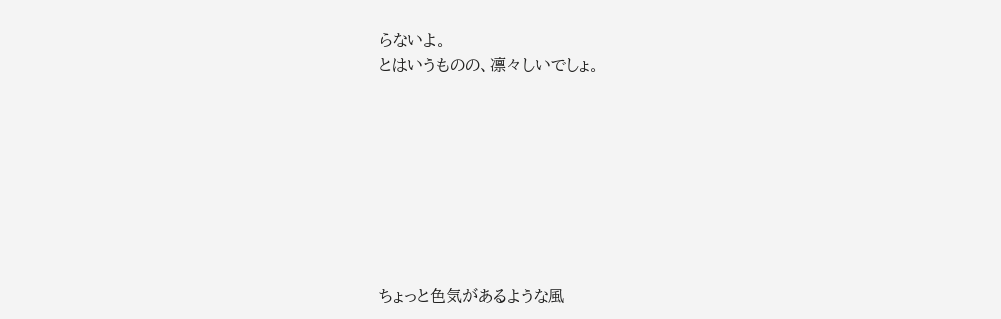らないよ。
とはいうものの、凛々しいでしょ。








ちょっと色気があるような風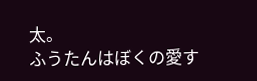太。
ふうたんはぼくの愛す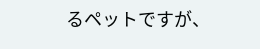るペットですが、